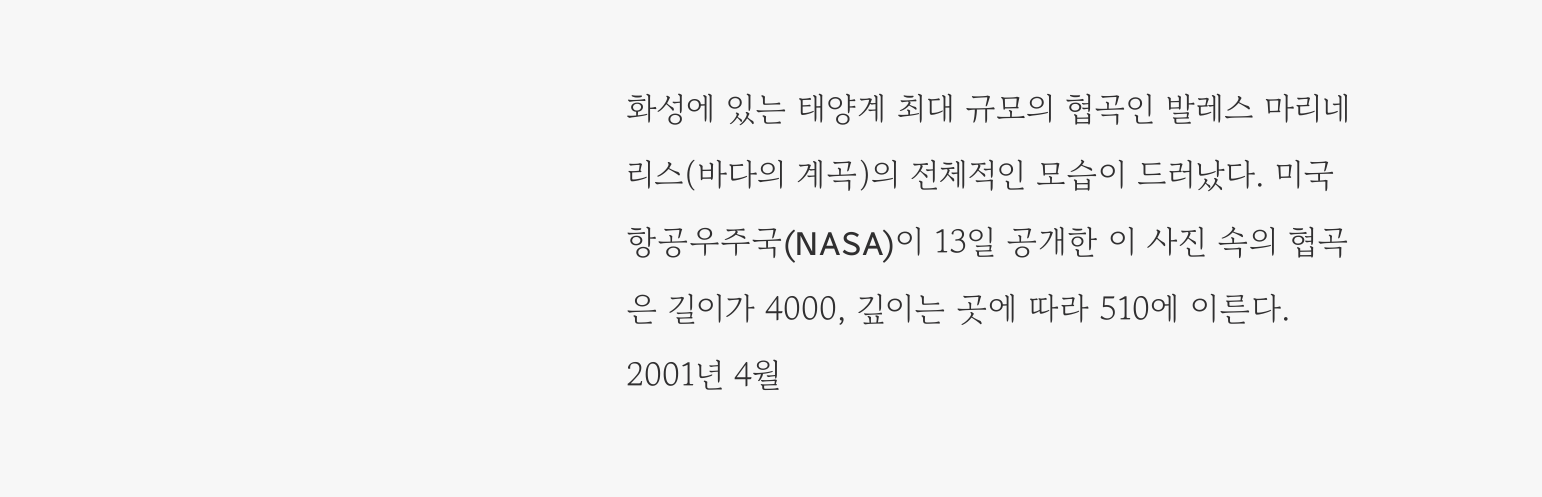화성에 있는 태양계 최대 규모의 협곡인 발레스 마리네리스(바다의 계곡)의 전체적인 모습이 드러났다. 미국 항공우주국(NASA)이 13일 공개한 이 사진 속의 협곡은 길이가 4000, 깊이는 곳에 따라 510에 이른다. 2001년 4월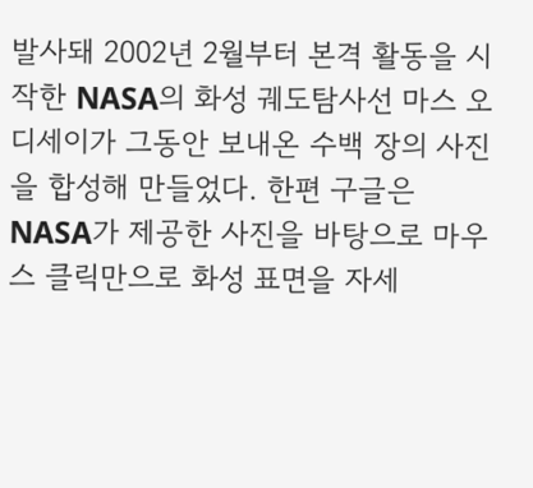발사돼 2002년 2월부터 본격 활동을 시작한 NASA의 화성 궤도탐사선 마스 오디세이가 그동안 보내온 수백 장의 사진을 합성해 만들었다. 한편 구글은 NASA가 제공한 사진을 바탕으로 마우스 클릭만으로 화성 표면을 자세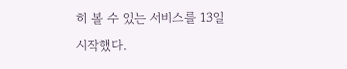히 볼 수 있는 서비스를 13일 시작했다.